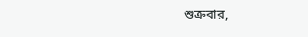শুক্রবার,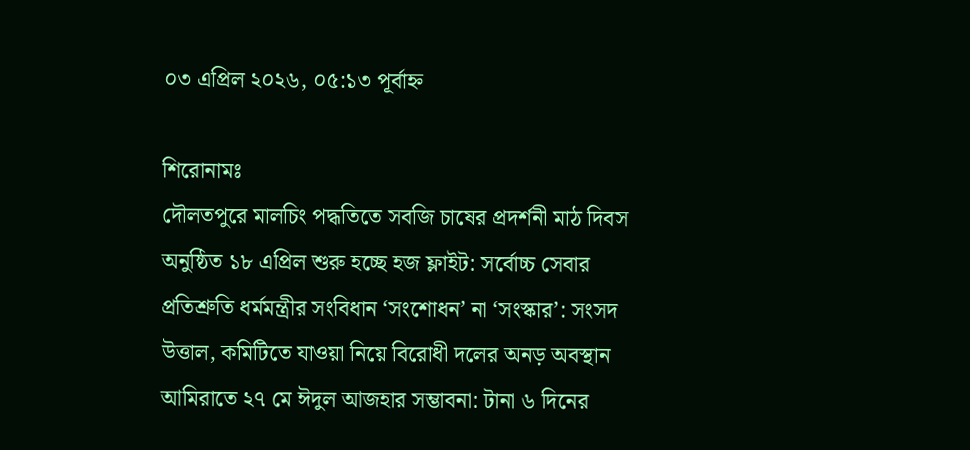০৩ এপ্রিল ২০২৬, ০৫:১৩ পূর্বাহ্ন

শিরোনামঃ
দৌলতপুরে মালচিং পদ্ধতিতে সবজি চাষের প্রদর্শনী মাঠ দিবস অনুষ্ঠিত ১৮ এপ্রিল শুরু হচ্ছে হজ ফ্লাইট: সর্বোচ্চ সেবার প্রতিশ্রুতি ধর্মমন্ত্রীর সংবিধান ‘সংশোধন’ না ‘সংস্কার’: সংসদ উত্তাল, কমিটিতে যাওয়া নিয়ে বিরোধী দলের অনড় অবস্থান আমিরাতে ২৭ মে ঈদুল আজহার সম্ভাবনা: টানা ৬ দিনের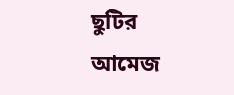ছুটির আমেজ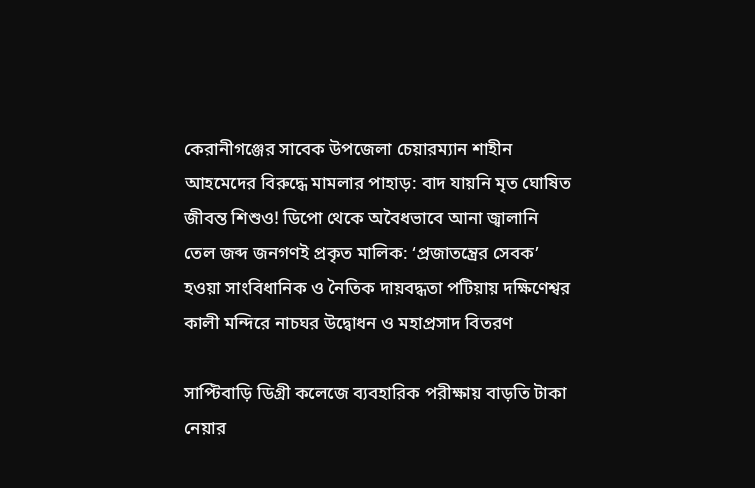কেরানীগঞ্জের সাবেক উপজেলা চেয়ারম্যান শাহীন আহমেদের বিরুদ্ধে মামলার পাহাড়: বাদ যায়নি মৃত ঘোষিত জীবন্ত শিশুও! ডিপো থেকে অবৈধভাবে আনা জ্বালানি তেল জব্দ জনগণই প্রকৃত মালিক: ‘প্রজাতন্ত্রের সেবক’ হওয়া সাংবিধানিক ও নৈতিক দায়বদ্ধতা পটিয়ায় দক্ষিণেশ্বর কালী মন্দিরে নাচঘর উদ্বোধন ও মহাপ্রসাদ বিতরণ

সাপ্টিবাড়ি ডিগ্রী কলেজে ব্যবহারিক পরীক্ষায় বাড়তি টাকা নেয়ার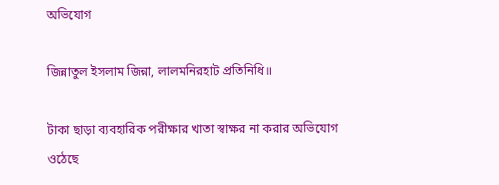অভিযোগ

জিন্নাতুল ইসলাম জিন্না, লালমনিরহাট প্রতিনিধি॥

টাকা ছাড়া ব্যবহারিক পরীক্ষার খাতা স্বাক্ষর না করার অভিযোগ ওঠেছে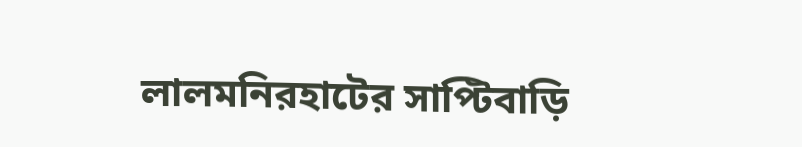লালমনিরহাটের সাপ্টিবাড়ি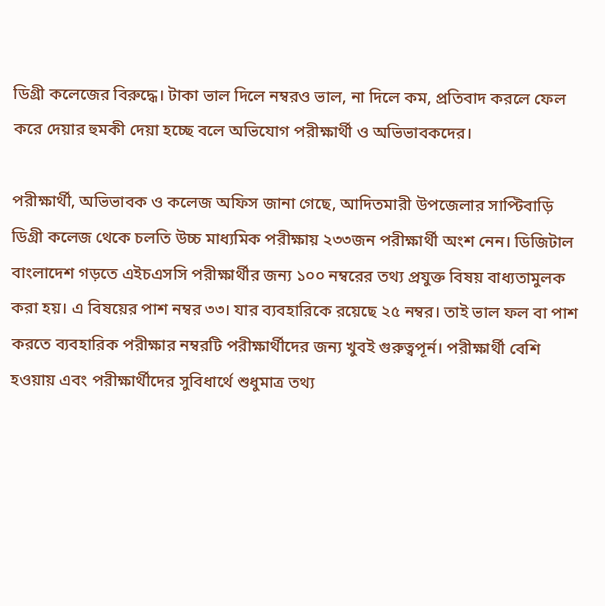ডিগ্রী কলেজের বিরুদ্ধে। টাকা ভাল দিলে নম্বরও ভাল, না দিলে কম, প্রতিবাদ করলে ফেল করে দেয়ার হুমকী দেয়া হচ্ছে বলে অভিযোগ পরীক্ষার্থী ও অভিভাবকদের।

পরীক্ষার্থী, অভিভাবক ও কলেজ অফিস জানা গেছে, আদিতমারী উপজেলার সাপ্টিবাড়ি ডিগ্রী কলেজ থেকে চলতি উচ্চ মাধ্যমিক পরীক্ষায় ২৩৩জন পরীক্ষার্থী অংশ নেন। ডিজিটাল বাংলাদেশ গড়তে এইচএসসি পরীক্ষার্থীর জন্য ১০০ নম্বরের তথ্য প্রযুক্ত বিষয় বাধ্যতামুলক করা হয়। এ বিষয়ের পাশ নম্বর ৩৩। যার ব্যবহারিকে রয়েছে ২৫ নম্বর। তাই ভাল ফল বা পাশ করতে ব্যবহারিক পরীক্ষার নম্বরটি পরীক্ষার্থীদের জন্য খুবই গুরুত্বপূর্ন। পরীক্ষার্থী বেশি হওয়ায় এবং পরীক্ষার্থীদের সুবিধার্থে শুধুমাত্র তথ্য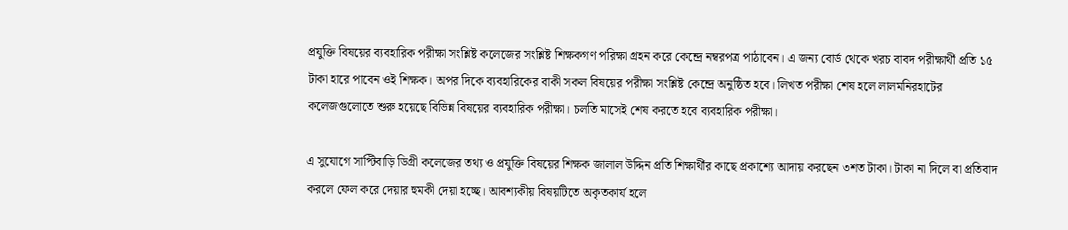প্রযুক্তি বিষয়ের ব্যবহারিক পরীক্ষা সংশ্লিষ্ট কলেজের সংশ্লিষ্ট শিক্ষকগণ পরিক্ষা গ্রহন করে কেন্দ্রে নম্বরপত্র পাঠাবেন। এ জন্য বোর্ড থেকে খরচ বাবদ পরীক্ষার্থী প্রতি ১৫ টাকা হারে পাবেন ওই শিক্ষক। অপর দিকে ব্যবহারিকের বাকী সকল বিষয়ের পরীক্ষা সংশ্লিষ্ট কেন্দ্রে অনুষ্ঠিত হবে। লিখত পরীক্ষা শেষ হলে লালমনিরহাটের কলেজগুলোতে শুরু হয়েছে বিভিন্ন বিষয়ের ব্যবহারিক পরীক্ষা। চলতি মাসেই শেষ করতে হবে ব্যবহারিক পরীক্ষা।

এ সুযোগে সাপ্টিবাড়ি ডিগ্রী কলেজের তথ্য ও প্রযুক্তি বিষয়ের শিক্ষক জালাল উদ্দিন প্রতি শিক্ষার্থীর কাছে প্রকাশ্যে আদায় করছেন ৩শত টাকা। টাকা না দিলে বা প্রতিবাদ করলে ফেল করে দেয়ার হুমকী দেয়া হচ্ছে। আবশ্যকীয় বিষয়টিতে অকৃতকার্য হলে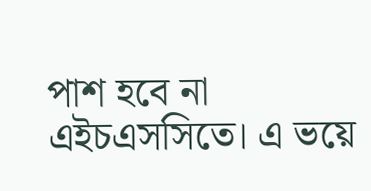পাশ হবে না এইচএসসিতে। এ ভয়ে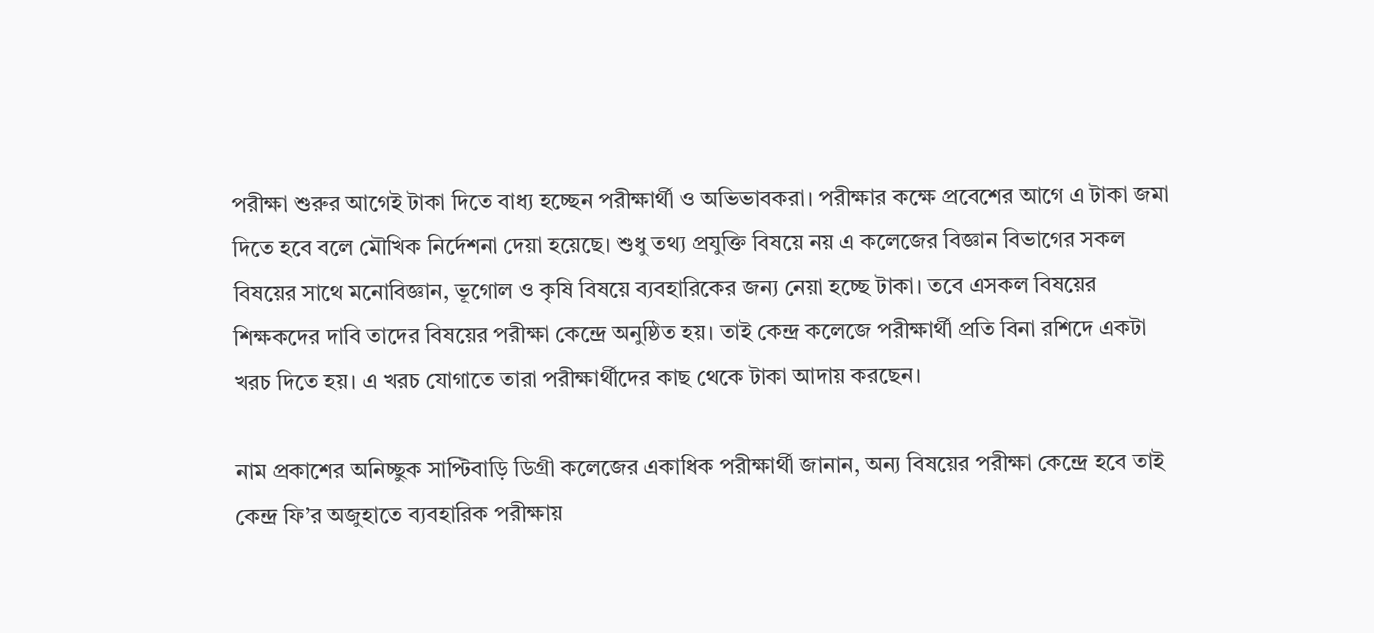পরীক্ষা শুরুর আগেই টাকা দিতে বাধ্য হচ্ছেন পরীক্ষার্থী ও অভিভাবকরা। পরীক্ষার কক্ষে প্রবেশের আগে এ টাকা জমা দিতে হবে বলে মৌখিক নির্দেশনা দেয়া হয়েছে। শুধু তথ্য প্রযুক্তি বিষয়ে নয় এ কলেজের বিজ্ঞান বিভাগের সকল বিষয়ের সাথে মনোবিজ্ঞান, ভূগোল ও কৃষি বিষয়ে ব্যবহারিকের জন্য নেয়া হচ্ছে টাকা। তবে এসকল বিষয়ের শিক্ষকদের দাবি তাদের বিষয়ের পরীক্ষা কেন্দ্রে অনুষ্ঠিত হয়। তাই কেন্দ্র কলেজে পরীক্ষার্থী প্রতি বিনা রশিদে একটা খরচ দিতে হয়। এ খরচ যোগাতে তারা পরীক্ষার্থীদের কাছ থেকে টাকা আদায় করছেন।

নাম প্রকাশের অনিচ্ছুক সাপ্টিবাড়ি ডিগ্রী কলেজের একাধিক পরীক্ষার্থী জানান, অন্য বিষয়ের পরীক্ষা কেন্দ্রে হবে তাই কেন্দ্র ফি’র অজুহাতে ব্যবহারিক পরীক্ষায়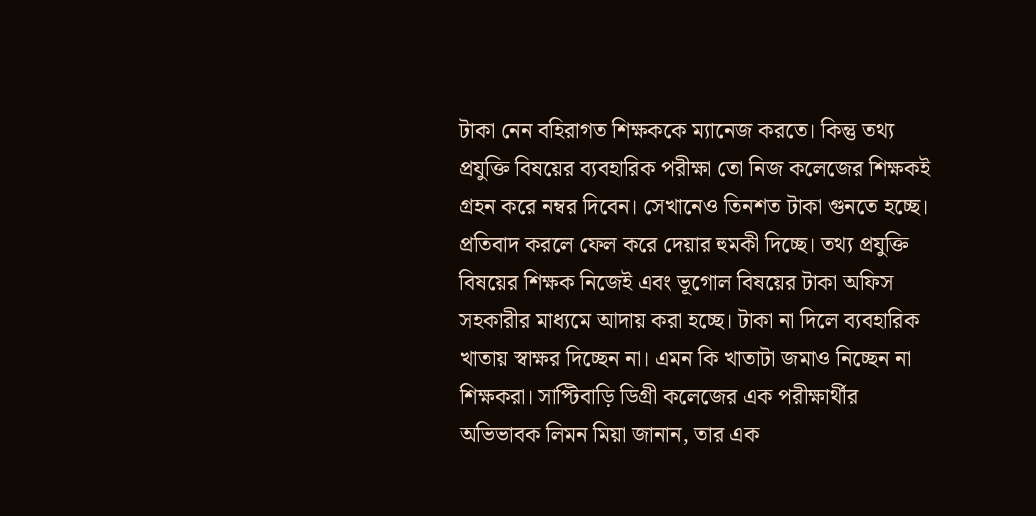টাকা নেন বহিরাগত শিক্ষককে ম্যানেজ করতে। কিন্তু তথ্য প্রযুক্তি বিষয়ের ব্যবহারিক পরীক্ষা তো নিজ কলেজের শিক্ষকই গ্রহন করে নম্বর দিবেন। সেখানেও তিনশত টাকা গুনতে হচ্ছে। প্রতিবাদ করলে ফেল করে দেয়ার হুমকী দিচ্ছে। তথ্য প্রযুক্তি বিষয়ের শিক্ষক নিজেই এবং ভূগোল বিষয়ের টাকা অফিস সহকারীর মাধ্যমে আদায় করা হচ্ছে। টাকা না দিলে ব্যবহারিক খাতায় স্বাক্ষর দিচ্ছেন না। এমন কি খাতাটা জমাও নিচ্ছেন না শিক্ষকরা। সাপ্টিবাড়ি ডিগ্রী কলেজের এক পরীক্ষার্থীর অভিভাবক লিমন মিয়া জানান, তার এক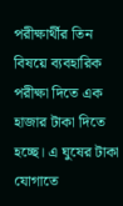পরীক্ষার্থীর তিন বিষয়ে ব্যবহারিক পরীক্ষা দিতে এক হাজার টাকা দিতে হচ্ছে। এ ঘুষের টাকা যোগাতে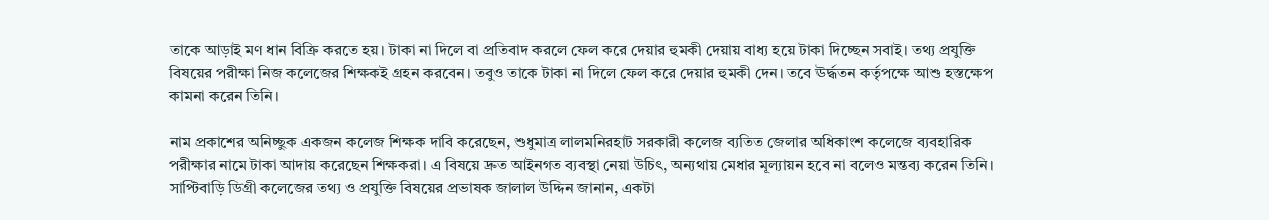তাকে আড়াই মণ ধান বিক্রি করতে হয়। টাকা না দিলে বা প্রতিবাদ করলে ফেল করে দেয়ার হুমকী দেয়ায় বাধ্য হয়ে টাকা দিচ্ছেন সবাই। তথ্য প্রযুক্তি বিষয়ের পরীক্ষা নিজ কলেজের শিক্ষকই গ্রহন করবেন। তবুও তাকে টাকা না দিলে ফেল করে দেয়ার হুমকী দেন। তবে ঊর্দ্ধতন কর্তৃপক্ষে আশু হস্তক্ষেপ কামনা করেন তিনি।

নাম প্রকাশের অনিচ্ছুক একজন কলেজ শিক্ষক দাবি করেছেন, শুধুমাত্র লালমনিরহাট সরকারী কলেজ ব্যতিত জেলার অধিকাংশ কলেজে ব্যবহারিক পরীক্ষার নামে টাকা আদায় করেছেন শিক্ষকরা। এ বিষয়ে দ্রুত আইনগত ব্যবস্থা নেয়া উচিৎ, অন্যথায় মেধার মূল্যায়ন হবে না বলেও মন্তব্য করেন তিনি। সাপ্টিবাড়ি ডিগ্রী কলেজের তথ্য ও প্রযুক্তি বিষয়ের প্রভাষক জালাল উদ্দিন জানান, একটা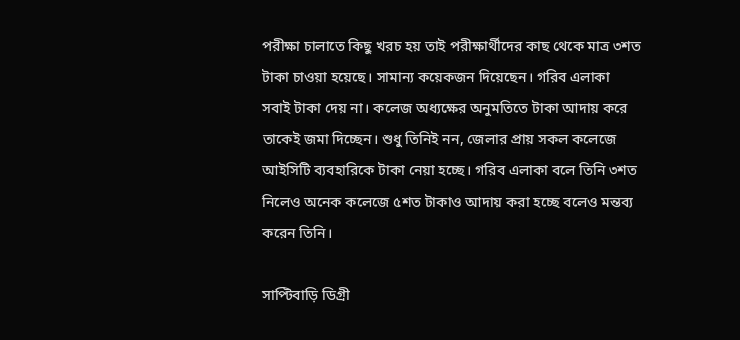পরীক্ষা চালাতে কিছু খরচ হয় তাই পরীক্ষার্থীদের কাছ থেকে মাত্র ৩শত টাকা চাওয়া হয়েছে। সামান্য কয়েকজন দিয়েছেন। গরিব এলাকা সবাই টাকা দেয় না। কলেজ অধ্যক্ষের অনুমতিতে টাকা আদায় করে তাকেই জমা দিচ্ছেন। শুধু তিনিই নন, জেলার প্রায় সকল কলেজে আইসিটি ব্যবহারিকে টাকা নেয়া হচ্ছে। গরিব এলাকা বলে তিনি ৩শত নিলেও অনেক কলেজে ৫শত টাকাও আদায় করা হচ্ছে বলেও মন্তব্য করেন তিনি।

সাপ্টিবাড়ি ডিগ্রী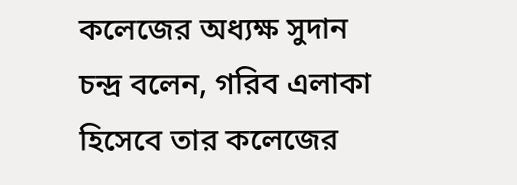কলেজের অধ্যক্ষ সুদান চন্দ্র বলেন, গরিব এলাকা হিসেবে তার কলেজের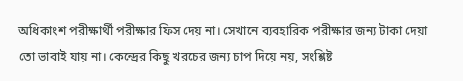অধিকাংশ পরীক্ষার্থী পরীক্ষার ফিস দেয় না। সেখানে ব্যবহারিক পরীক্ষার জন্য টাকা দেয়া তো ভাবাই যায় না। কেন্দ্রের কিছু খরচের জন্য চাপ দিয়ে নয়, সংশ্লিষ্ট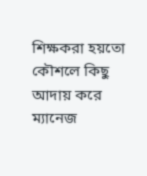শিক্ষকরা হয়তো কৌশলে কিছু আদায় করে ম্যানেজ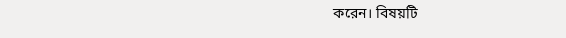করেন। বিষয়টি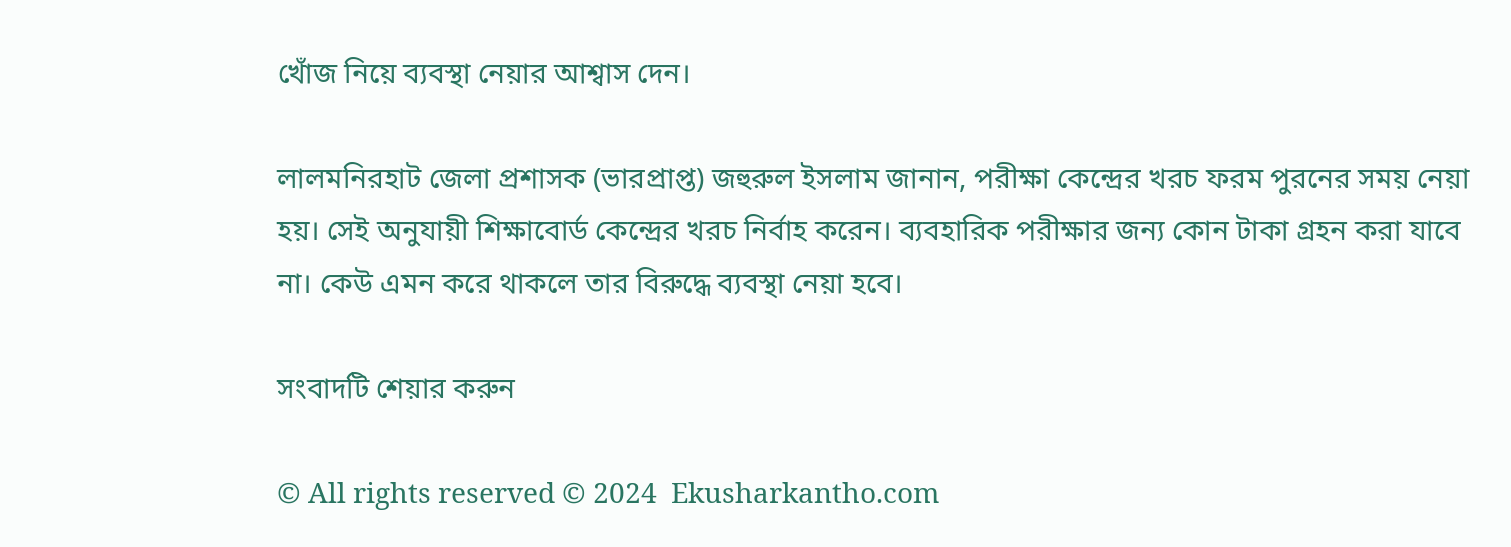খোঁজ নিয়ে ব্যবস্থা নেয়ার আশ্বাস দেন।

লালমনিরহাট জেলা প্রশাসক (ভারপ্রাপ্ত) জহুরুল ইসলাম জানান, পরীক্ষা কেন্দ্রের খরচ ফরম পুরনের সময় নেয়া হয়। সেই অনুযায়ী শিক্ষাবোর্ড কেন্দ্রের খরচ নির্বাহ করেন। ব্যবহারিক পরীক্ষার জন্য কোন টাকা গ্রহন করা যাবে না। কেউ এমন করে থাকলে তার বিরুদ্ধে ব্যবস্থা নেয়া হবে।

সংবাদটি শেয়ার করুন

© All rights reserved © 2024  Ekusharkantho.com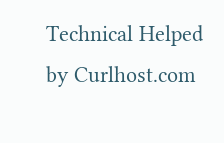Technical Helped by Curlhost.com